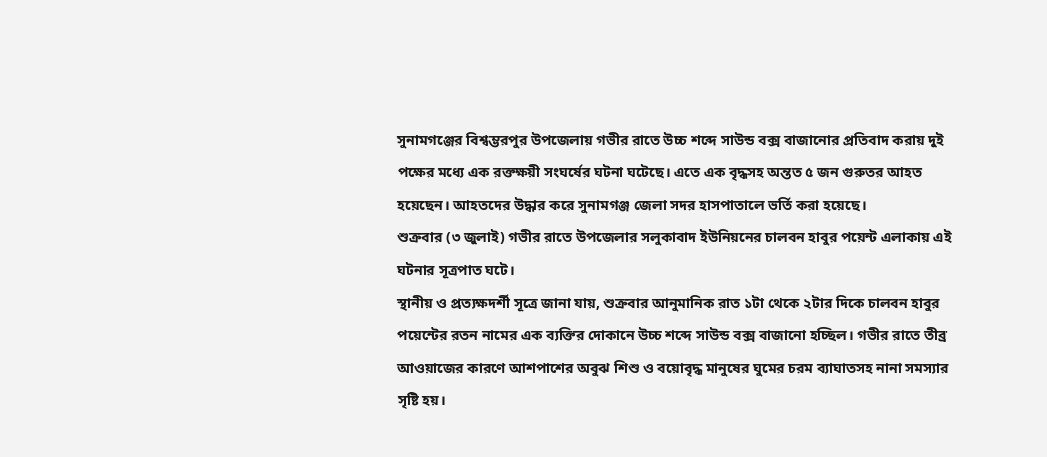সুনামগঞ্জের বিশ্বম্ভরপুর উপজেলায় গভীর রাতে উচ্চ শব্দে সাউন্ড বক্স বাজানোর প্রতিবাদ করায় দুই পক্ষের মধ্যে এক রক্তক্ষয়ী সংঘর্ষের ঘটনা ঘটেছে। এতে এক বৃদ্ধসহ অন্তত ৫ জন গুরুতর আহত হয়েছেন। আহতদের উদ্ধার করে সুনামগঞ্জ জেলা সদর হাসপাতালে ভর্তি করা হয়েছে।
শুক্রবার (৩ জুলাই) গভীর রাতে উপজেলার সলুকাবাদ ইউনিয়নের চালবন হাবুর পয়েন্ট এলাকায় এই ঘটনার সূত্রপাত ঘটে।
স্থানীয় ও প্রত্যক্ষদর্শী সূত্রে জানা যায়, শুক্রবার আনুমানিক রাত ১টা থেকে ২টার দিকে চালবন হাবুর পয়েন্টের রতন নামের এক ব্যক্তির দোকানে উচ্চ শব্দে সাউন্ড বক্স বাজানো হচ্ছিল। গভীর রাতে তীব্র আওয়াজের কারণে আশপাশের অবুঝ শিশু ও বয়োবৃদ্ধ মানুষের ঘুমের চরম ব্যাঘাতসহ নানা সমস্যার সৃষ্টি হয়।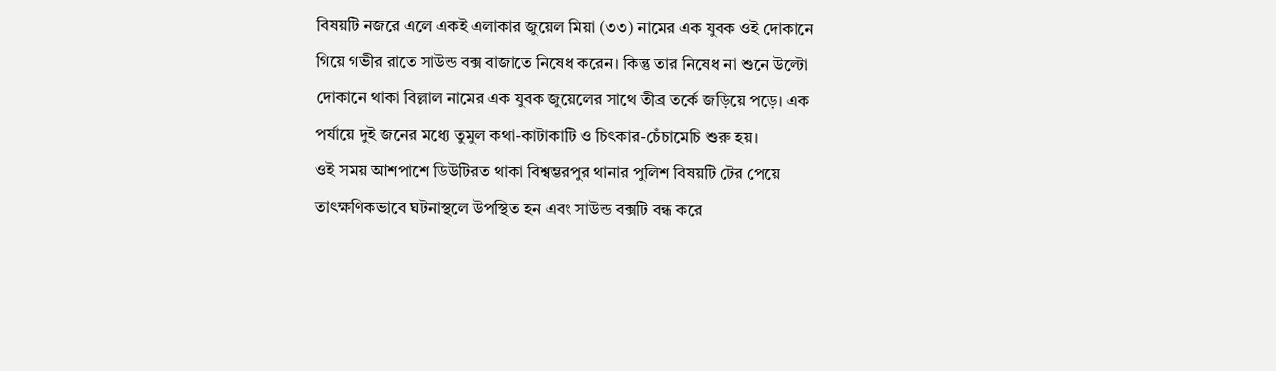বিষয়টি নজরে এলে একই এলাকার জুয়েল মিয়া (৩৩) নামের এক যুবক ওই দোকানে গিয়ে গভীর রাতে সাউন্ড বক্স বাজাতে নিষেধ করেন। কিন্তু তার নিষেধ না শুনে উল্টো দোকানে থাকা বিল্লাল নামের এক যুবক জুয়েলের সাথে তীব্র তর্কে জড়িয়ে পড়ে। এক পর্যায়ে দুই জনের মধ্যে তুমুল কথা-কাটাকাটি ও চিৎকার-চেঁচামেচি শুরু হয়।
ওই সময় আশপাশে ডিউটিরত থাকা বিশ্বম্ভরপুর থানার পুলিশ বিষয়টি টের পেয়ে তাৎক্ষণিকভাবে ঘটনাস্থলে উপস্থিত হন এবং সাউন্ড বক্সটি বন্ধ করে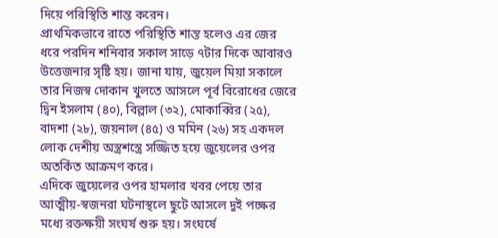দিয়ে পরিস্থিতি শান্ত করেন।
প্রাথমিকভাবে রাতে পরিস্থিতি শান্ত হলেও এর জের ধরে পরদিন শনিবার সকাল সাড়ে ৭টার দিকে আবারও উত্তেজনার সৃষ্টি হয়। জানা যায়, জুয়েল মিয়া সকালে তার নিজস্ব দোকান খুলতে আসলে পূর্ব বিরোধের জেরে দ্বিন ইসলাম (৪০), বিল্লাল (৩২), মোকাব্বির (২৫), বাদশা (২৮), জয়নাল (৪৫) ও মমিন (২৬) সহ একদল লোক দেশীয় অস্ত্রশস্ত্রে সজ্জিত হয়ে জুয়েলের ওপর অতর্কিত আক্রমণ করে।
এদিকে জুয়েলের ওপর হামলার খবর পেয়ে তার আত্মীয়-স্বজনরা ঘটনাস্থলে ছুটে আসলে দুই পক্ষের মধ্যে রক্তক্ষয়ী সংঘর্ষ শুরু হয়। সংঘর্ষে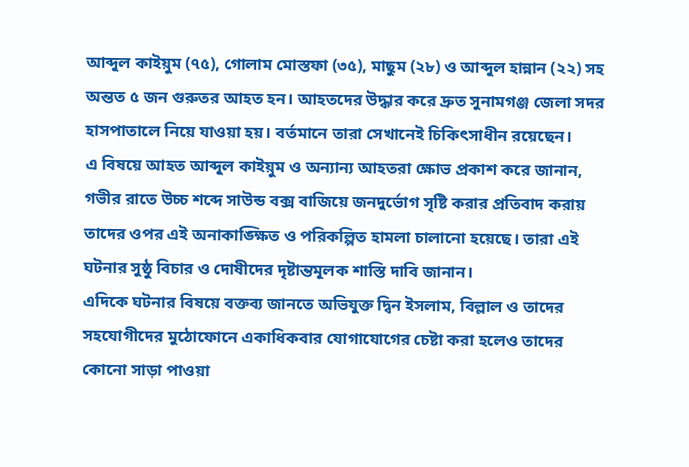আব্দুল কাইয়ুম (৭৫), গোলাম মোস্তফা (৩৫), মাছুম (২৮) ও আব্দুল হান্নান (২২) সহ অন্তত ৫ জন গুরুতর আহত হন। আহতদের উদ্ধার করে দ্রুত সুনামগঞ্জ জেলা সদর হাসপাতালে নিয়ে যাওয়া হয়। বর্তমানে তারা সেখানেই চিকিৎসাধীন রয়েছেন।
এ বিষয়ে আহত আব্দুল কাইয়ুম ও অন্যান্য আহতরা ক্ষোভ প্রকাশ করে জানান, গভীর রাতে উচ্চ শব্দে সাউন্ড বক্স বাজিয়ে জনদুর্ভোগ সৃষ্টি করার প্রতিবাদ করায় তাদের ওপর এই অনাকাঙ্ক্ষিত ও পরিকল্পিত হামলা চালানো হয়েছে। তারা এই ঘটনার সুষ্ঠু বিচার ও দোষীদের দৃষ্টান্তমূলক শাস্তি দাবি জানান।
এদিকে ঘটনার বিষয়ে বক্তব্য জানতে অভিযুক্ত দ্বিন ইসলাম, বিল্লাল ও তাদের সহযোগীদের মুঠোফোনে একাধিকবার যোগাযোগের চেষ্টা করা হলেও তাদের কোনো সাড়া পাওয়া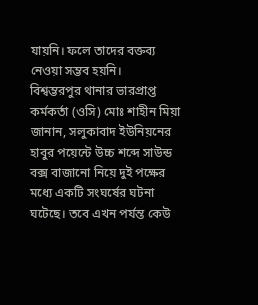যায়নি। ফলে তাদের বক্তব্য নেওয়া সম্ভব হয়নি।
বিশ্বম্ভরপুর থানার ভারপ্রাপ্ত কর্মকর্তা (ওসি) মোঃ শাহীন মিয়া জানান, সলুকাবাদ ইউনিয়নের হাবুর পয়েন্টে উচ্চ শব্দে সাউন্ড বক্স বাজানো নিয়ে দুই পক্ষের মধ্যে একটি সংঘর্ষের ঘটনা ঘটেছে। তবে এখন পর্যন্ত কেউ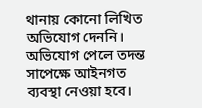থানায় কোনো লিখিত অভিযোগ দেননি। অভিযোগ পেলে তদন্ত সাপেক্ষে আইনগত ব্যবস্থা নেওয়া হবে।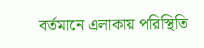বর্তমানে এলাকায় পরিস্থিতি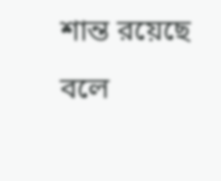শান্ত রয়েছে বলে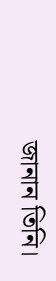জানান তিনি।